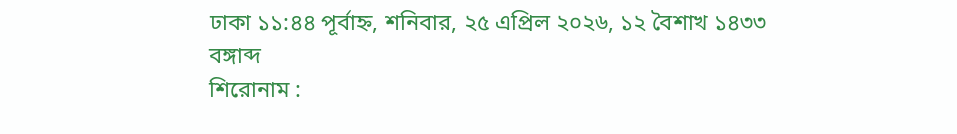ঢাকা ১১:৪৪ পূর্বাহ্ন, শনিবার, ২৫ এপ্রিল ২০২৬, ১২ বৈশাখ ১৪৩৩ বঙ্গাব্দ
শিরোনাম :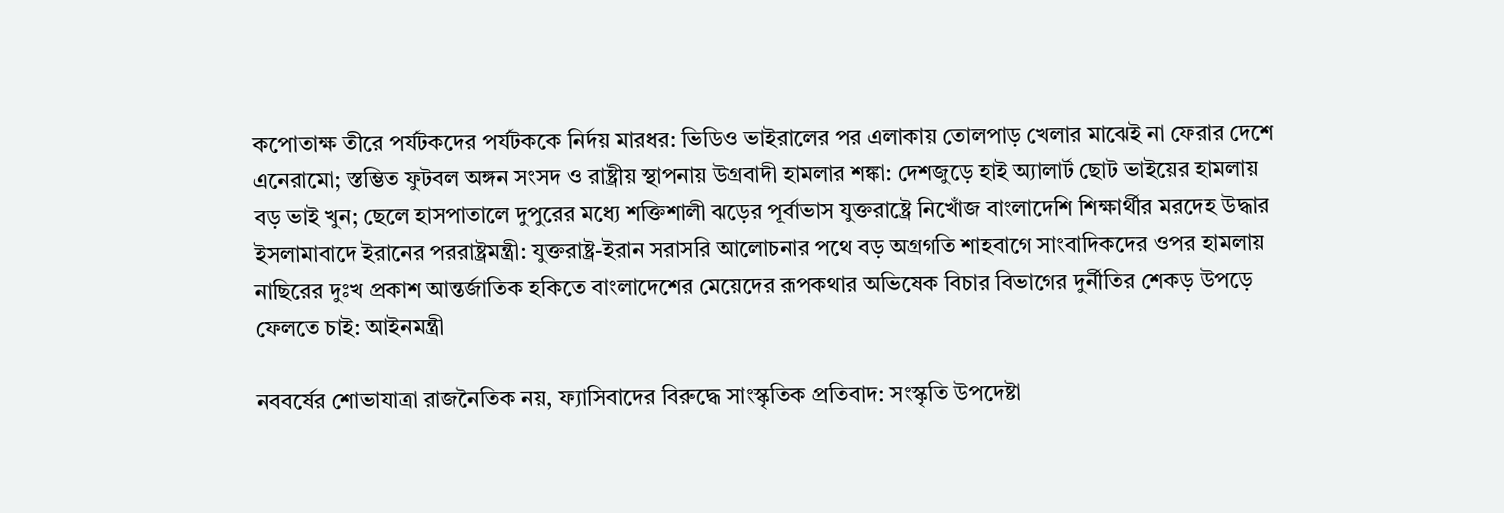কপোতাক্ষ তীরে পর্যটকদের পর্যটককে নির্দয় মারধর: ভিডিও ভাইরালের পর এলাকায় তোলপাড় খেলার মাঝেই না ফেরার দেশে এনেরামো; স্তম্ভিত ফুটবল অঙ্গন সংসদ ও রাষ্ট্রীয় স্থাপনায় উগ্রবাদী হামলার শঙ্কা: দেশজুড়ে হাই অ্যালার্ট ছোট ভাইয়ের হামলায় বড় ভাই খুন; ছেলে হাসপাতালে দুপুরের মধ্যে শক্তিশালী ঝড়ের পূর্বাভাস যুক্তরাষ্ট্রে নিখোঁজ বাংলাদেশি শিক্ষার্থীর মরদেহ উদ্ধার ইসলামাবাদে ইরানের পররাষ্ট্রমন্ত্রী: যুক্তরাষ্ট্র-ইরান সরাসরি আলোচনার পথে বড় অগ্রগতি শাহবাগে সাংবাদিকদের ওপর হামলায় নাছিরের দুঃখ প্রকাশ আন্তর্জাতিক হকিতে বাংলাদেশের মেয়েদের রূপকথার অভিষেক বিচার বিভাগের দুর্নীতির শেকড় উপড়ে ফেলতে চাই: আইনমন্ত্রী

নববর্ষের শোভাযাত্রা রাজনৈতিক নয়, ফ্যাসিবাদের বিরুদ্ধে সাংস্কৃতিক প্রতিবাদ: সংস্কৃতি উপদেষ্টা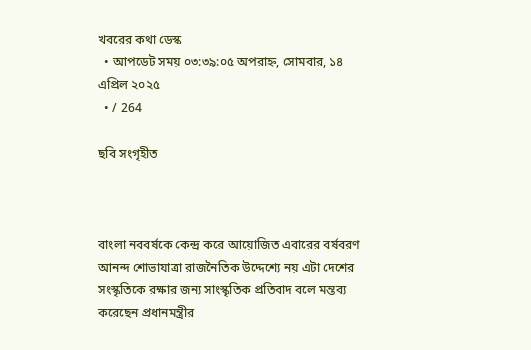খবরের কথা ডেস্ক
  • আপডেট সময় ০৩:৩৯:০৫ অপরাহ্ন, সোমবার, ১৪ এপ্রিল ২০২৫
  • / 264

ছবি সংগৃহীত



বাংলা নববর্ষকে কেন্দ্র করে আয়োজিত এবারের বর্ষবরণ আনন্দ শোভাযাত্রা রাজনৈতিক উদ্দেশ্যে নয় এটা দেশের সংস্কৃতিকে রক্ষার জন্য সাংস্কৃতিক প্রতিবাদ বলে মন্তব্য করেছেন প্রধানমন্ত্রীর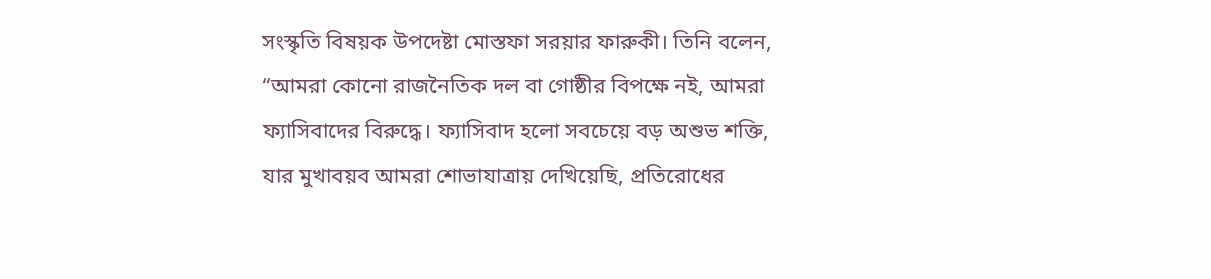সংস্কৃতি বিষয়ক উপদেষ্টা মোস্তফা সরয়ার ফারুকী। তিনি বলেন, “আমরা কোনো রাজনৈতিক দল বা গোষ্ঠীর বিপক্ষে নই, আমরা ফ্যাসিবাদের বিরুদ্ধে। ফ্যাসিবাদ হলো সবচেয়ে বড় অশুভ শক্তি, যার মুখাবয়ব আমরা শোভাযাত্রায় দেখিয়েছি, প্রতিরোধের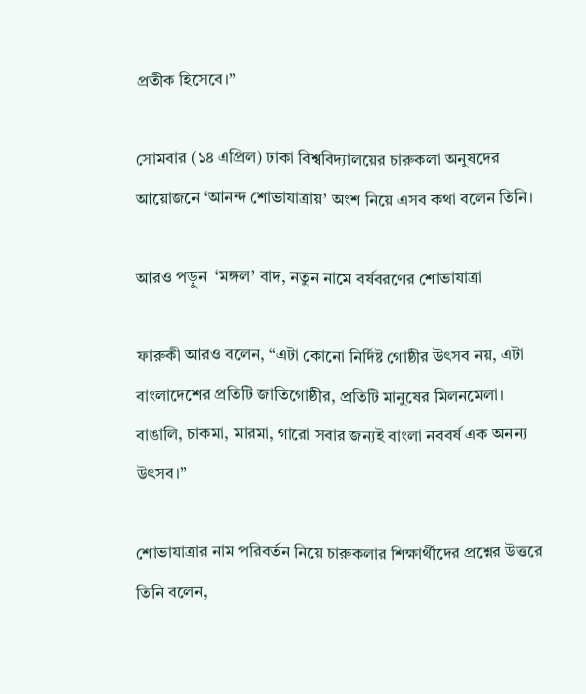প্রতীক হিসেবে।”

সোমবার (১৪ এপ্রিল) ঢাকা বিশ্ববিদ্যালয়ের চারুকলা অনুষদের আয়োজনে ‘আনন্দ শোভাযাত্রায়’ অংশ নিয়ে এসব কথা বলেন তিনি।

আরও পড়ুন  ‘মঙ্গল’ বাদ, নতুন নামে বর্ষবরণের শোভাযাত্রা

ফারুকী আরও বলেন, “এটা কোনো নির্দিষ্ট গোষ্ঠীর উৎসব নয়, এটা বাংলাদেশের প্রতিটি জাতিগোষ্ঠীর, প্রতিটি মানুষের মিলনমেলা। বাঙালি, চাকমা, মারমা, গারো সবার জন্যই বাংলা নববর্ষ এক অনন্য উৎসব।”

শোভাযাত্রার নাম পরিবর্তন নিয়ে চারুকলার শিক্ষার্থীদের প্রশ্নের উত্তরে তিনি বলেন,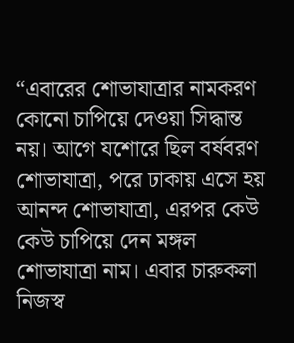“এবারের শোভাযাত্রার নামকরণ কোনো চাপিয়ে দেওয়া সিদ্ধান্ত নয়। আগে যশোরে ছিল বর্ষবরণ শোভাযাত্রা, পরে ঢাকায় এসে হয় আনন্দ শোভাযাত্রা, এরপর কেউ কেউ চাপিয়ে দেন মঙ্গল শোভাযাত্রা নাম। এবার চারুকলা নিজস্ব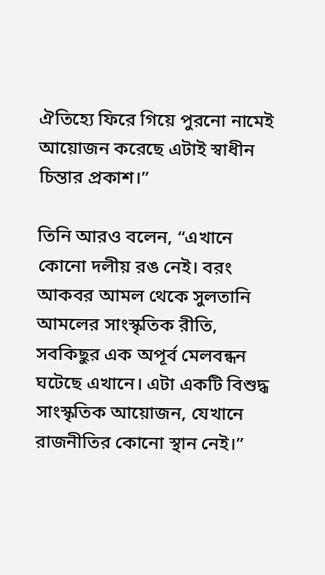ঐতিহ্যে ফিরে গিয়ে পুরনো নামেই আয়োজন করেছে এটাই স্বাধীন চিন্তার প্রকাশ।”

তিনি আরও বলেন, “এখানে কোনো দলীয় রঙ নেই। বরং আকবর আমল থেকে সুলতানি আমলের সাংস্কৃতিক রীতি, সবকিছুর এক অপূর্ব মেলবন্ধন ঘটেছে এখানে। এটা একটি বিশুদ্ধ সাংস্কৃতিক আয়োজন, যেখানে রাজনীতির কোনো স্থান নেই।”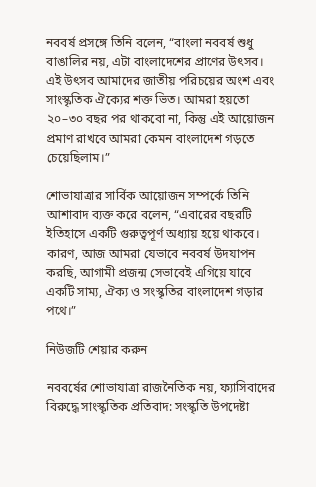নববর্ষ প্রসঙ্গে তিনি বলেন, “বাংলা নববর্ষ শুধু বাঙালির নয়, এটা বাংলাদেশের প্রাণের উৎসব। এই উৎসব আমাদের জাতীয় পরিচয়ের অংশ এবং সাংস্কৃতিক ঐক্যের শক্ত ভিত। আমরা হয়তো ২০–৩০ বছর পর থাকবো না, কিন্তু এই আয়োজন প্রমাণ রাখবে আমরা কেমন বাংলাদেশ গড়তে চেয়েছিলাম।”

শোভাযাত্রার সার্বিক আয়োজন সম্পর্কে তিনি আশাবাদ ব্যক্ত করে বলেন, “এবারের বছরটি ইতিহাসে একটি গুরুত্বপূর্ণ অধ্যায় হয়ে থাকবে। কারণ, আজ আমরা যেভাবে নববর্ষ উদযাপন করছি, আগামী প্রজন্ম সেভাবেই এগিয়ে যাবে একটি সাম্য, ঐক্য ও সংস্কৃতির বাংলাদেশ গড়ার পথে।”

নিউজটি শেয়ার করুন

নববর্ষের শোভাযাত্রা রাজনৈতিক নয়, ফ্যাসিবাদের বিরুদ্ধে সাংস্কৃতিক প্রতিবাদ: সংস্কৃতি উপদেষ্টা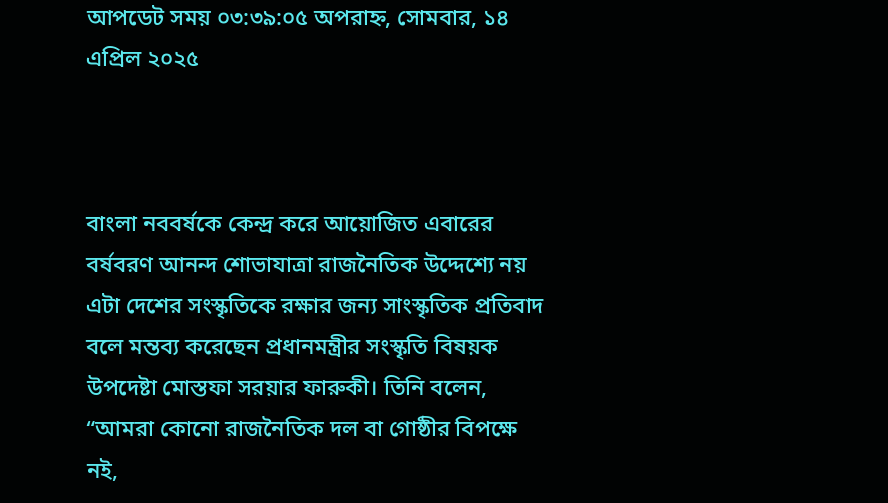আপডেট সময় ০৩:৩৯:০৫ অপরাহ্ন, সোমবার, ১৪ এপ্রিল ২০২৫



বাংলা নববর্ষকে কেন্দ্র করে আয়োজিত এবারের বর্ষবরণ আনন্দ শোভাযাত্রা রাজনৈতিক উদ্দেশ্যে নয় এটা দেশের সংস্কৃতিকে রক্ষার জন্য সাংস্কৃতিক প্রতিবাদ বলে মন্তব্য করেছেন প্রধানমন্ত্রীর সংস্কৃতি বিষয়ক উপদেষ্টা মোস্তফা সরয়ার ফারুকী। তিনি বলেন, “আমরা কোনো রাজনৈতিক দল বা গোষ্ঠীর বিপক্ষে নই,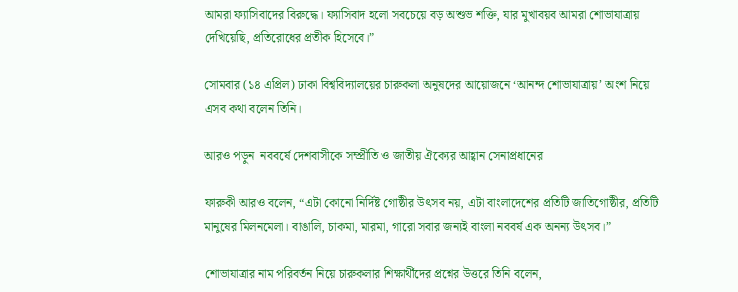আমরা ফ্যাসিবাদের বিরুদ্ধে। ফ্যাসিবাদ হলো সবচেয়ে বড় অশুভ শক্তি, যার মুখাবয়ব আমরা শোভাযাত্রায় দেখিয়েছি, প্রতিরোধের প্রতীক হিসেবে।”

সোমবার (১৪ এপ্রিল) ঢাকা বিশ্ববিদ্যালয়ের চারুকলা অনুষদের আয়োজনে ‘আনন্দ শোভাযাত্রায়’ অংশ নিয়ে এসব কথা বলেন তিনি।

আরও পড়ুন  নববর্ষে দেশবাসীকে সম্প্রীতি ও জাতীয় ঐক্যের আহ্বান সেনাপ্রধানের

ফারুকী আরও বলেন, “এটা কোনো নির্দিষ্ট গোষ্ঠীর উৎসব নয়, এটা বাংলাদেশের প্রতিটি জাতিগোষ্ঠীর, প্রতিটি মানুষের মিলনমেলা। বাঙালি, চাকমা, মারমা, গারো সবার জন্যই বাংলা নববর্ষ এক অনন্য উৎসব।”

শোভাযাত্রার নাম পরিবর্তন নিয়ে চারুকলার শিক্ষার্থীদের প্রশ্নের উত্তরে তিনি বলেন,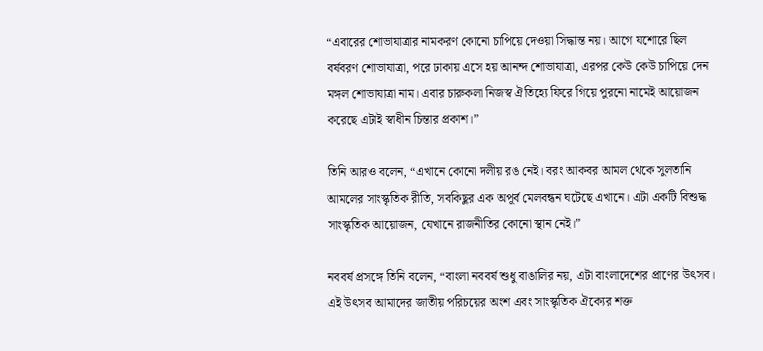“এবারের শোভাযাত্রার নামকরণ কোনো চাপিয়ে দেওয়া সিদ্ধান্ত নয়। আগে যশোরে ছিল বর্ষবরণ শোভাযাত্রা, পরে ঢাকায় এসে হয় আনন্দ শোভাযাত্রা, এরপর কেউ কেউ চাপিয়ে দেন মঙ্গল শোভাযাত্রা নাম। এবার চারুকলা নিজস্ব ঐতিহ্যে ফিরে গিয়ে পুরনো নামেই আয়োজন করেছে এটাই স্বাধীন চিন্তার প্রকাশ।”

তিনি আরও বলেন, “এখানে কোনো দলীয় রঙ নেই। বরং আকবর আমল থেকে সুলতানি আমলের সাংস্কৃতিক রীতি, সবকিছুর এক অপূর্ব মেলবন্ধন ঘটেছে এখানে। এটা একটি বিশুদ্ধ সাংস্কৃতিক আয়োজন, যেখানে রাজনীতির কোনো স্থান নেই।”

নববর্ষ প্রসঙ্গে তিনি বলেন, “বাংলা নববর্ষ শুধু বাঙালির নয়, এটা বাংলাদেশের প্রাণের উৎসব। এই উৎসব আমাদের জাতীয় পরিচয়ের অংশ এবং সাংস্কৃতিক ঐক্যের শক্ত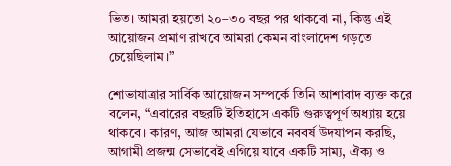ভিত। আমরা হয়তো ২০–৩০ বছর পর থাকবো না, কিন্তু এই আয়োজন প্রমাণ রাখবে আমরা কেমন বাংলাদেশ গড়তে চেয়েছিলাম।”

শোভাযাত্রার সার্বিক আয়োজন সম্পর্কে তিনি আশাবাদ ব্যক্ত করে বলেন, “এবারের বছরটি ইতিহাসে একটি গুরুত্বপূর্ণ অধ্যায় হয়ে থাকবে। কারণ, আজ আমরা যেভাবে নববর্ষ উদযাপন করছি, আগামী প্রজন্ম সেভাবেই এগিয়ে যাবে একটি সাম্য, ঐক্য ও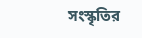সংস্কৃতির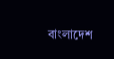বাংলাদেশ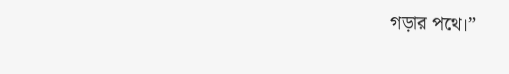গড়ার পথে।”